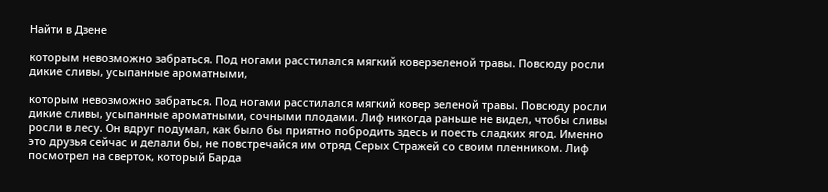Найти в Дзене

которым невозможно забраться. Под ногами расстилался мягкий коверзеленой травы. Повсюду росли дикие сливы, усыпанные ароматными,

которым невозможно забраться. Под ногами расстилался мягкий ковер зеленой травы. Повсюду росли дикие сливы, усыпанные ароматными, сочными плодами. Лиф никогда раньше не видел, чтобы сливы росли в лесу. Он вдруг подумал, как было бы приятно побродить здесь и поесть сладких ягод. Именно это друзья сейчас и делали бы, не повстречайся им отряд Серых Стражей со своим пленником. Лиф посмотрел на сверток, который Барда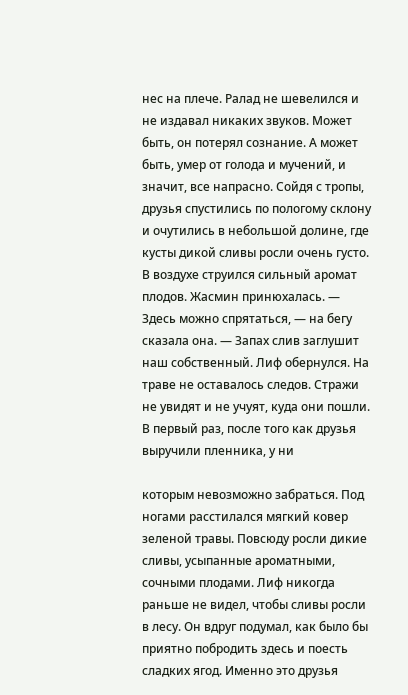нес на плече. Ралад не шевелился и не издавал никаких звуков. Может быть, он потерял сознание. А может быть, умер от голода и мучений, и значит, все напрасно. Сойдя с тропы, друзья спустились по пологому склону и очутились в небольшой долине, где кусты дикой сливы росли очень густо. В воздухе струился сильный аромат плодов. Жасмин принюхалась. — Здесь можно спрятаться, — на бегу сказала она. — Запах слив заглушит наш собственный. Лиф обернулся. На траве не оставалось следов. Стражи не увидят и не учуят, куда они пошли. В первый раз, после того как друзья выручили пленника, у ни

которым невозможно забраться. Под ногами расстилался мягкий ковер зеленой травы. Повсюду росли дикие сливы, усыпанные ароматными, сочными плодами. Лиф никогда раньше не видел, чтобы сливы росли в лесу. Он вдруг подумал, как было бы приятно побродить здесь и поесть сладких ягод. Именно это друзья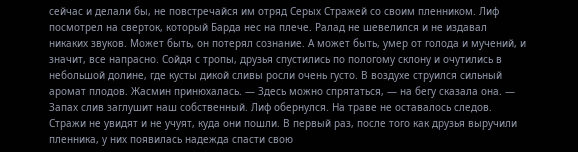сейчас и делали бы, не повстречайся им отряд Серых Стражей со своим пленником. Лиф посмотрел на сверток, который Барда нес на плече. Ралад не шевелился и не издавал никаких звуков. Может быть, он потерял сознание. А может быть, умер от голода и мучений, и значит, все напрасно. Сойдя с тропы, друзья спустились по пологому склону и очутились в небольшой долине, где кусты дикой сливы росли очень густо. В воздухе струился сильный аромат плодов. Жасмин принюхалась. — Здесь можно спрятаться, — на бегу сказала она. — Запах слив заглушит наш собственный. Лиф обернулся. На траве не оставалось следов. Стражи не увидят и не учуят, куда они пошли. В первый раз, после того как друзья выручили пленника, у них появилась надежда спасти свою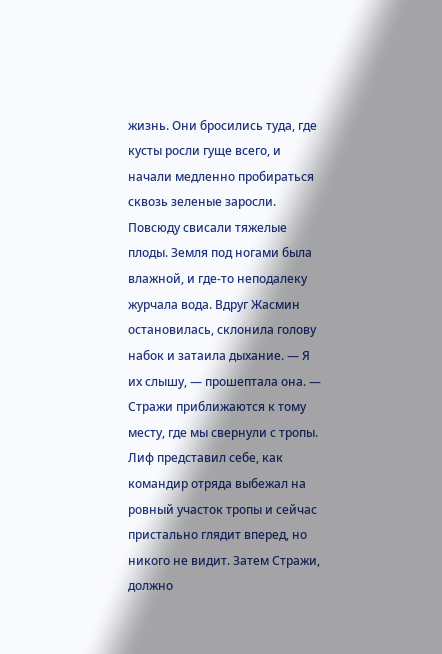жизнь. Они бросились туда, где кусты росли гуще всего, и начали медленно пробираться сквозь зеленые заросли. Повсюду свисали тяжелые плоды. Земля под ногами была влажной, и где-то неподалеку журчала вода. Вдруг Жасмин остановилась, склонила голову набок и затаила дыхание. — Я их слышу, — прошептала она. — Стражи приближаются к тому месту, где мы свернули с тропы. Лиф представил себе, как командир отряда выбежал на ровный участок тропы и сейчас пристально глядит вперед, но никого не видит. Затем Стражи, должно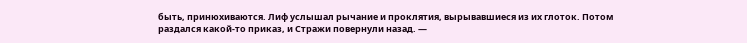быть, принюхиваются. Лиф услышал рычание и проклятия, вырывавшиеся из их глоток. Потом раздался какой-то приказ, и Стражи повернули назад. —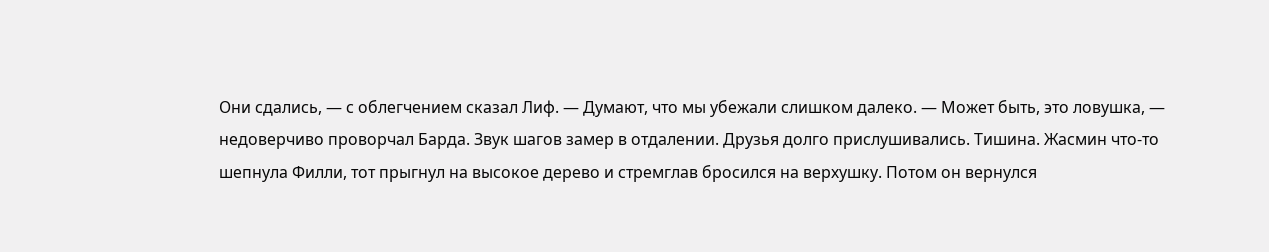Они сдались, — с облегчением сказал Лиф. — Думают, что мы убежали слишком далеко. — Может быть, это ловушка, — недоверчиво проворчал Барда. Звук шагов замер в отдалении. Друзья долго прислушивались. Тишина. Жасмин что-то шепнула Филли, тот прыгнул на высокое дерево и стремглав бросился на верхушку. Потом он вернулся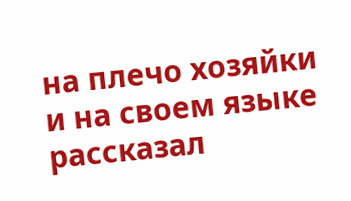на плечо хозяйки и на своем языке рассказал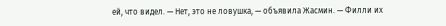ей, что видел. — Нет, это не ловушка, — объявила Жасмин. — Филли их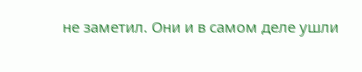не заметил. Они и в самом деле ушли